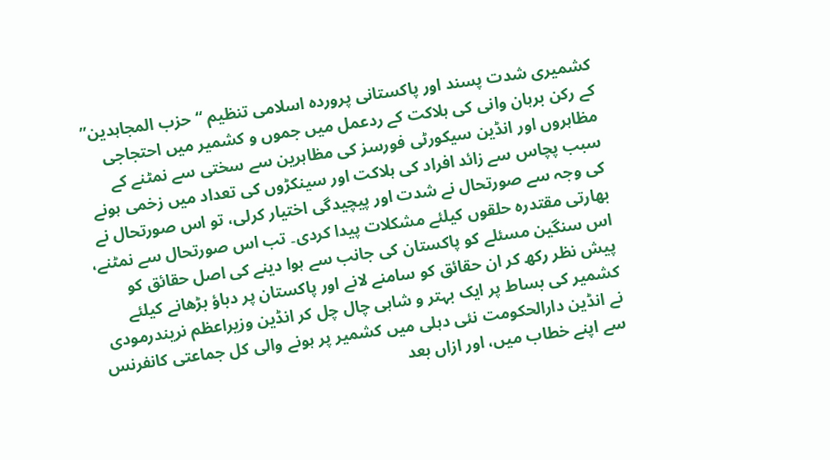کشمیری شدت پسند اور پاکستانی پروردہ اسلامی تنظیم “حزب المجاہدین” کے رکن برہان وانی کی ہلاکت کے ردعمل میں جموں و کشمیر میں احتجاجی مظاہروں اور انڈین سیکورٹی فورسز کی مظاہرین سے سختی سے نمٹنے کے سبب پچاس سے زائد افراد کی ہلاکت اور سینکڑوں کی تعداد میں زخمی ہونے کی وجہ سے صورتحال نے شدت اور پیچیدگی اختیار کرلی، تو اس صورتحال نے بھارتی مقتدرہ حلقوں کیلئے مشکلات پیدا کردی۔ تب اس صورتحال سے نمٹنے، اس سنگین مسئلے کو پاکستان کی جانب سے ہوا دینے کی اصل حقائق کو پیش نظر رکھ کر ان حقائق کو سامنے لانے اور پاکستان پر دباؤ بڑھانے کیلئے کشمیر کی بساط پر ایک بہتر و شاہی چال چل کر انڈین وزیراعظم نریندرمودی نے انڈین دارالحکومت نئی دہلی میں کشمیر پر ہونے والی کل جماعتی کانفرنس سے اپنے خطاب میں، اور ازاں بعد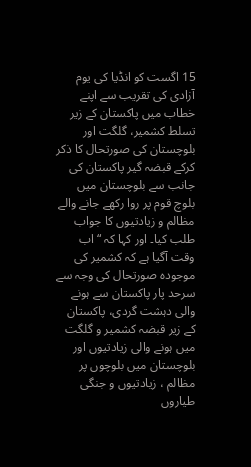15 اگست کو انڈیا کی یوم آزادی کی تقریب سے اپنے خطاب میں پاکستان کے زیر تسلط کشمیر، گلگت اور بلوچستان کی صورتحال کا ذکر کرکے قبضہ گیر پاکستان کی جانب سے بلوچستان میں بلوچ قوم پر روا رکھے جانے والے مظالم و زیادتیوں کا جواب طلب کیا۔ اور کہا کہ “اب وقت آگیا ہے کہ کشمیر کی موجودہ صورتحال کی وجہ سے سرحد پار پاکستان سے ہونے والی دہشت گردی، پاکستان کے زیر قبضہ کشمیر و گلگت میں ہونے والی زیادتیوں اور بلوچستان میں بلوچوں پر مظالم ، زیادتیوں و جنگی طیاروں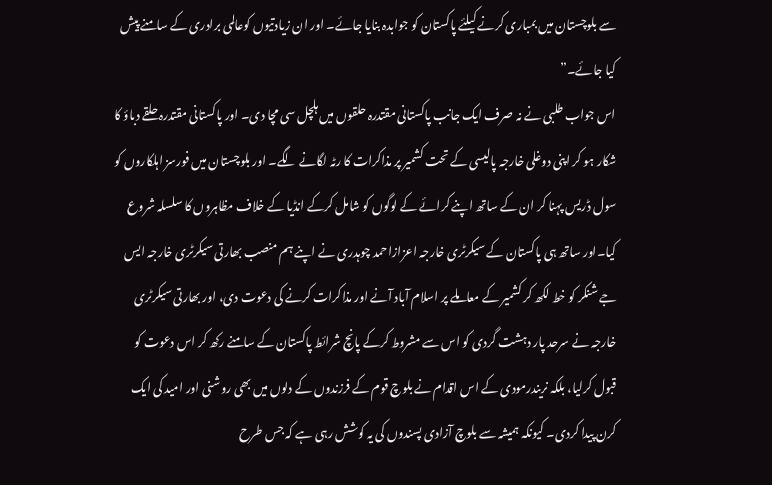سے بلوچستان میں بمباری کرنے کیلئے پاکستان کو جوابدہ بنایا جائے۔ اور ان زیادتیوں کوعالمی برادری کے سامنے پیش کیا جائے۔”
اس جواب طلبی نے نہ صرف ایک جانب پاکستانی مقتدرہ حلقوں میں ہلچل سی مچا دی۔ اور پاکستانی مقتدرہ حلقے دباؤ کا شکار ہو کر اپنی دوغلی خارجہ پالیسی کے تحت کشمیر پر مذاکرات کا رٹہ لگانے لگے۔ اور بلوچستان میں فورسز اہلکاروں کو سول ڈریس پہنا کر ان کے ساتھ اپنے کرائے کے لوگوں کو شامل کرکے انڈیا کے خلاف مظاہروں کا سلسلہ شروع کیا۔اور ساتھ ہی پاکستان کے سیکرٹری خارجہ اعزازاحمد چوہدری نے اپنے ہم منصب بھارتی سیکرٹری خارجہ ایس جے شنکر کو خط لکھ کر کشمیر کے معاملے پر اسلام آباد آنے اور مذاکرات کرنے کی دعوت دی، اور بھارتی سیکرٹری خارجہ نے سرحد پار دہشت گردی کو اس سے مشروط کرکے پانچ شرائط پاکستان کے سامنے رکھ کر اس دعوت کو قبول کرلیا، بلکہ نریندرمودی کے اس اقدام نے بلوچ قوم کے فرزندوں کے دلوں میں بھی روشنی اور امید کی ایک کرن پیدا کردی۔ کیونکہ ہمیشہ سے بلوچ آزادی پسندوں کی یہ کوشش رہی ہے کہ جس طرح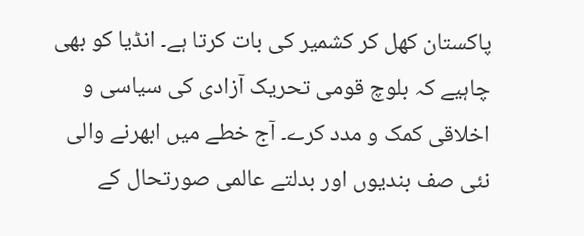پاکستان کھل کر کشمیر کی بات کرتا ہے۔ انڈیا کو بھی چاہیے کہ بلوچ قومی تحریک آزادی کی سیاسی و اخلاقی کمک و مدد کرے۔ آج خطے میں ابھرنے والی نئی صف بندیوں اور بدلتے عالمی صورتحال کے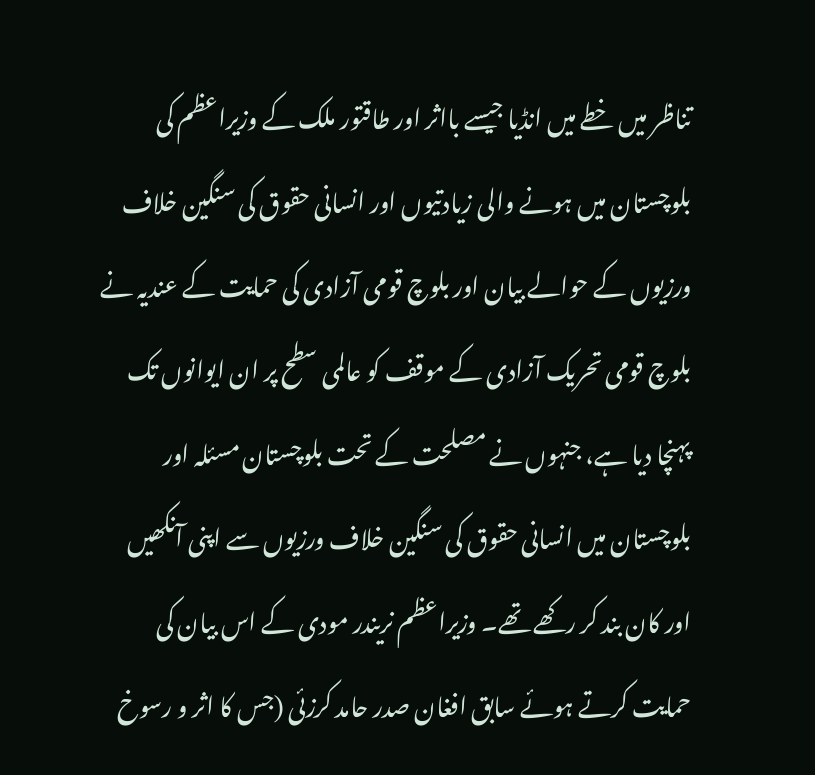تناظر میں خطے میں انڈیا جیسے بااثر اور طاقتور ملک کے وزیراعظم کی بلوچستان میں ہونے والی زیادتیوں اور انسانی حقوق کی سنگین خلاف ورزیوں کے حوالے بیان اور بلوچ قومی آزادی کی حمایت کے عندیہ نے بلوچ قومی تحریک آزادی کے موقف کو عالمی سطح پر ان ایوانوں تک پہنچا دیا ہے، جنہوں نے مصلحت کے تحت بلوچستان مسئلہ اور بلوچستان میں انسانی حقوق کی سنگین خلاف ورزیوں سے اپنی آنکھیں اور کان بند کر رکھے تھے۔ وزیراعظم نریندر مودی کے اس بیان کی حمایت کرتے ہوئے سابق افغان صدر حامد کرزئی (جس کا اثر و رسوخ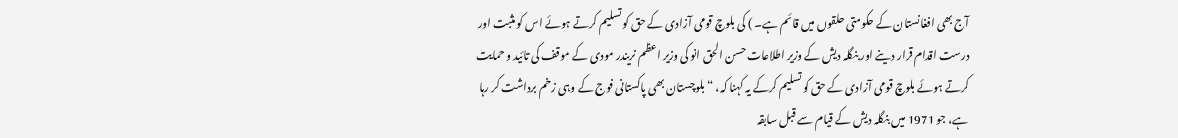آج بھی افغانستان کے حکومتی حلقوں میں قائم ہے۔ ) کی بلوچ قومی آزادی کے حق کو تسلیم کرتے ہوئے اس کو مثبت اور درست اقدام قرار دینے اور بنگلہ دیش کے وزیر اطلاعات حسن الحق انو کی وزیر اعظم نریندر مودی کے موقف کی تائید و حمایت کرتے ہوئے بلوچ قومی آزادی کے حق کو تسلیم کرکے یہ کہنا کہ، “بلوچستان بھی پاکستانی فوج کے وہی زخم برداشت کر رہا ہے، جو 1971 میں بنگلہ دیش کے قیام سے قبل سابقہ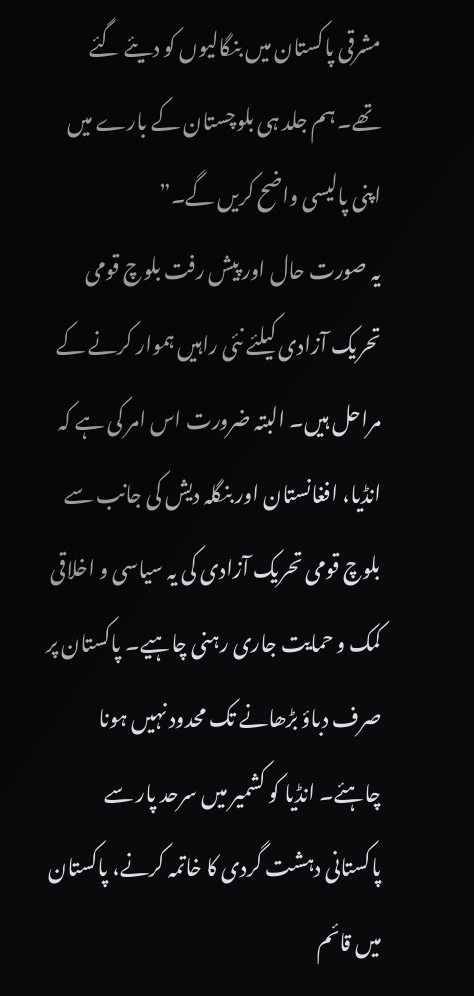مشرقی پاکستان میں بنگالیوں کو دیئے گئے تھے۔ ہم جلد ہی بلوچستان کے بارے میں اپنی پالیسی واضح کریں گے۔”
یہ صورت حال اور پیش رفت بلوچ قومی تحریک آزادی کیلئے نئی راہیں ہموار کرنے کے مراحل ہیں۔ البتہ ضرورت اس امر کی ہے کہ انڈیا، افغانستان اور بنگلہ دیش کی جانب سے بلوچ قومی تحریک آزادی کی یہ سیاسی و اخلاقی کمک و حمایت جاری رہنی چاہیے۔ پاکستان پر صرف دباؤ بڑھانے تک محدود نہیں ہونا چاہئے۔ انڈیا کو کشمیر میں سرحد پار سے پاکستانی دہشت گردی کا خاتمہ کرنے، پاکستان میں قائم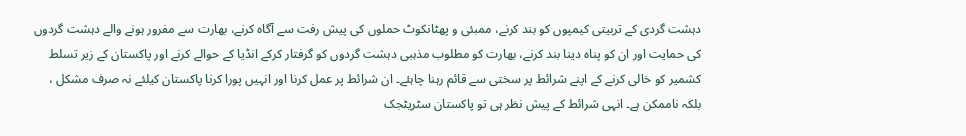دہشت گردی کے تربیتی کیمپوں کو بند کرنے، ممبئی و پھٹانکوٹ حملوں کی پیش رفت سے آگاہ کرنے، بھارت سے مفرور ہونے والے دہشت گردوں کی حمایت اور ان کو پناہ دینا بند کرنے، بھارت کو مطلوب مذہبی دہشت گردوں کو گرفتار کرکے انڈیا کے حوالے کرنے اور پاکستان کے زیر تسلط کشمیر کو خالی کرنے کے اپنے شرائط پر سختی سے قائم رہنا چاہئے۔ ان شرائط پر عمل کرنا اور انہیں پورا کرنا پاکستان کیلئے نہ صرف مشکل ، بلکہ ناممکن ہے۔ انہی شرائط کے پیش نظر ہی تو پاکستان سٹریٹجک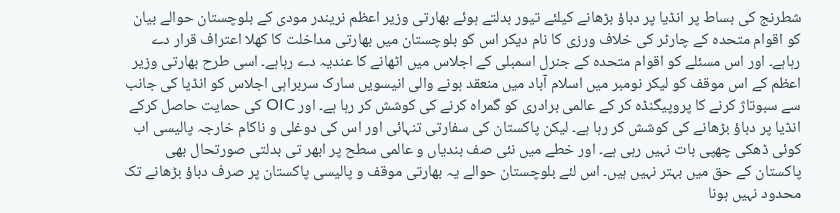شطرنج کی بساط پر انڈیا پر دباؤ بڑھانے کیلئے تیور بدلتے ہوئے بھارتی وزیر اعظم نریندر مودی کے بلوچستان حوالے بیان کو اقوام متحدہ کے چارٹر کی خلاف ورزی کا نام دیکر اس کو بلوچستان میں بھارتی مداخلت کا کھلا اعتراف قرار دے رہاہے۔ اور اس مسئلے کو اقوام متحدہ کے جنرل اسمبلی کے اجلاس میں اٹھانے کا عندیہ دے رہاہے۔ اسی طرح بھارتی وزیر اعظم کے اس موقف کو لیکر نومبر میں اسلام آباد میں منعقد ہونے والی انیسویں سارک سربراہی اجلاس کو انڈیا کی جانب سے سبوتاژ کرنے کا پروپیگنڈہ کر کے عالمی برادری کو گمراہ کرنے کی کوشش کر رہا ہے۔ اور OIC کی حمایت حاصل کرکے انڈیا پر دباؤ بڑھانے کی کوشش کر رہا ہے۔ لیکن پاکستان کی سفارتی تنہائی اور اس کی دوغلی و ناکام خارجہ پالیسی اب کوئی ڈھکی چھپی بات نہیں رہی ہے۔ اور خطے میں نئی صف بندیاں و عالمی سطح پر ابھر تی بدلتی صورتحال بھی پاکستان کے حق میں بہتر نہیں ہیں۔ اس لئے بلوچستان حوالے یہ بھارتی موقف و پالیسی پاکستان پر صرف دباؤ بڑھانے تک محدود نہیں ہونا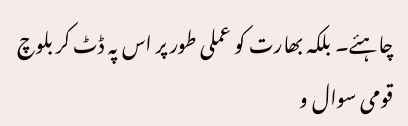چاہئے۔ بلکہ بھارت کو عملی طور پر اس پہ ڈٹ کر بلوچ قومی سوال و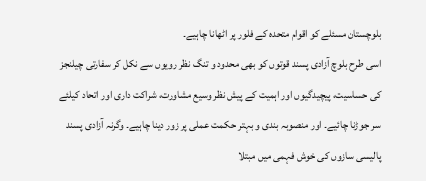بلوچستان مسئلے کو اقوام متحدہ کے فلور پر اٹھانا چاہیے۔
اسی طرح بلوچ آزادی پسند قوتوں کو بھی محدود و تنگ نظر رویوں سے نکل کر سفارتی چیلنجز کی حساسیت، پیچیدگیوں اور اہمیت کے پیش نظر وسیع مشاورت، شراکت داری اور اتحاد کیلئے سر جوڑنا چائیے۔ اور منصوبہ بندی و بہتر حکمت عملی پر زور دینا چاہیے۔ وگرنہ آزادی پسند پالیسی سازوں کی خوش فہمی میں مبتلا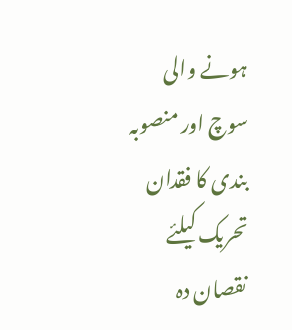ہونے والی سوچ اور منصوبہ بندی کا فقدان تحریک کیلئے نقصان دہ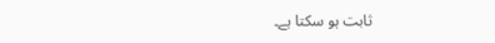ثابت ہو سکتا ہے۔